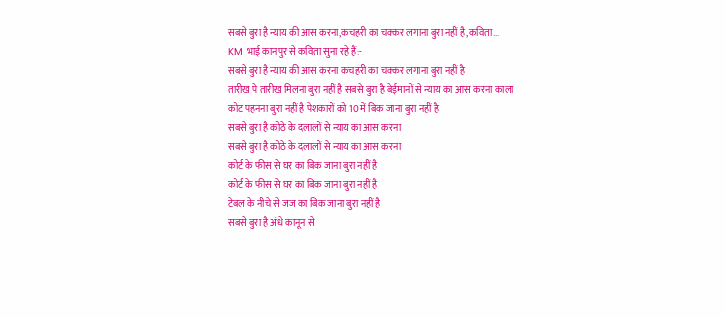सबसे बुरा है न्याय की आस करना,कचहरी का चक्कर लगाना बुरा नहीं है,कविता...
KM भाई कानपुर से कविता सुना रहे हैं:-
सबसे बुरा है न्याय की आस करना कचहरी का चक्कर लगाना बुरा नहीं है
तारीख पे तारीख मिलना बुरा नहीं है सबसे बुरा है बेईमानों से न्याय का आस करना काला कोट पहनना बुरा नहीं है पेशकारों को 10 में बिक जाना बुरा नहीं है
सबसे बुरा है कोठे के दलालों से न्याय का आस करना
सबसे बुरा है कोठे के दलालों से न्याय का आस करना
कोर्ट के फीस से घर का बिक जाना बुरा नहीं है
कोर्ट के फीस से घर का बिक जाना बुरा नहीं है
टेबल के नीचे से जज का बिक जाना बुरा नहीं है
सबसे बुरा है अंधे कानून से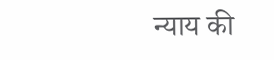न्याय की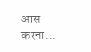आस करना...